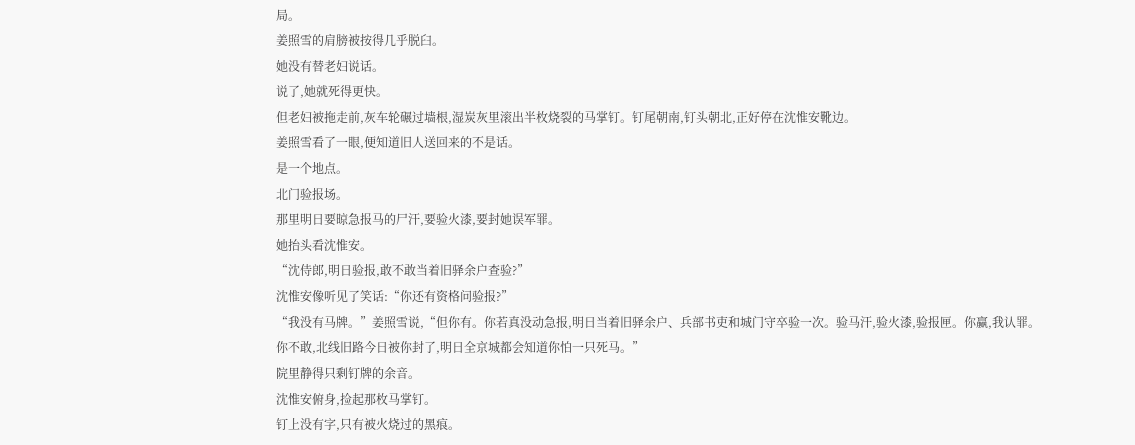局。
姜照雪的肩膀被按得几乎脱臼。
她没有替老妇说话。
说了,她就死得更快。
但老妇被拖走前,灰车轮碾过墙根,湿炭灰里滚出半枚烧裂的马掌钉。钉尾朝南,钉头朝北,正好停在沈惟安靴边。
姜照雪看了一眼,便知道旧人送回来的不是话。
是一个地点。
北门验报场。
那里明日要晾急报马的尸汗,要验火漆,要封她误军罪。
她抬头看沈惟安。
“沈侍郎,明日验报,敢不敢当着旧驿余户查验?”
沈惟安像听见了笑话:“你还有资格问验报?”
“我没有马牌。”姜照雪说,“但你有。你若真没动急报,明日当着旧驿余户、兵部书吏和城门守卒验一次。验马汗,验火漆,验报匣。你赢,我认罪。你不敢,北线旧路今日被你封了,明日全京城都会知道你怕一只死马。”
院里静得只剩钉牌的余音。
沈惟安俯身,捡起那枚马掌钉。
钉上没有字,只有被火烧过的黑痕。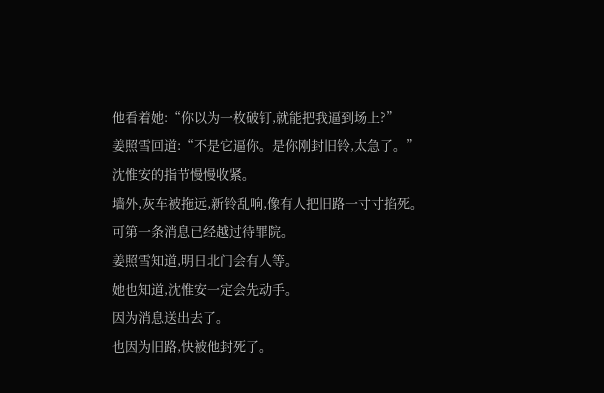他看着她:“你以为一枚破钉,就能把我逼到场上?”
姜照雪回道:“不是它逼你。是你刚封旧铃,太急了。”
沈惟安的指节慢慢收紧。
墙外,灰车被拖远,新铃乱响,像有人把旧路一寸寸掐死。
可第一条消息已经越过待罪院。
姜照雪知道,明日北门会有人等。
她也知道,沈惟安一定会先动手。
因为消息送出去了。
也因为旧路,快被他封死了。